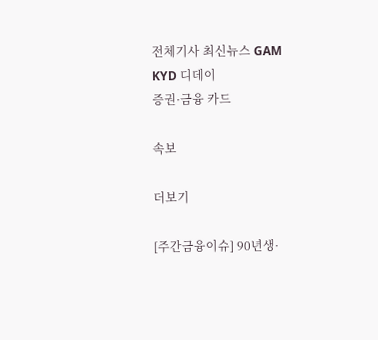전체기사 최신뉴스 GAM
KYD 디데이
증권·금융 카드

속보

더보기

[주간금융이슈] 90년생·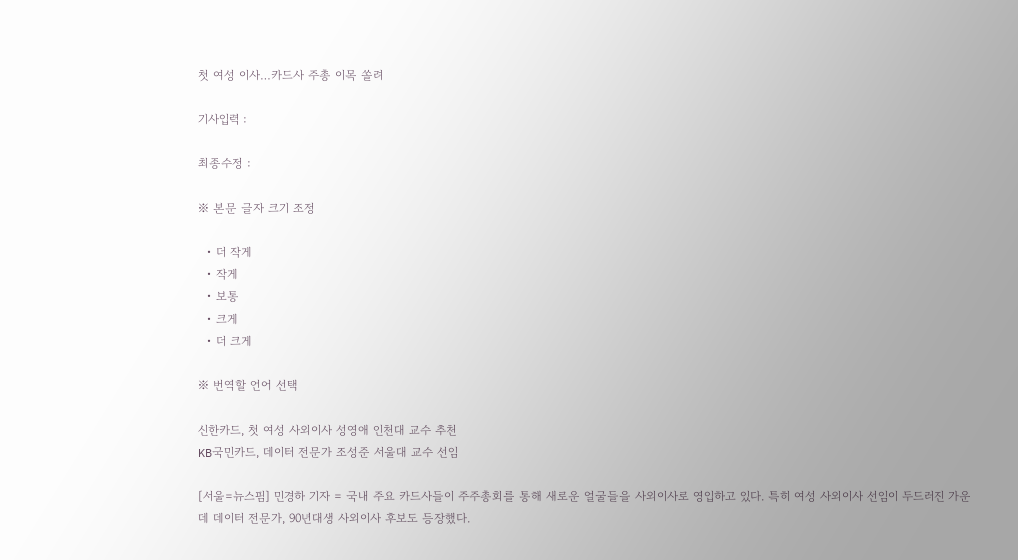첫 여성 이사…카드사 주총 이목 쏠려

기사입력 :

최종수정 :

※ 본문 글자 크기 조정

  • 더 작게
  • 작게
  • 보통
  • 크게
  • 더 크게

※ 번역할 언어 선택

신한카드, 첫 여성 사외이사 성영애 인천대 교수 추천
KB국민카드, 데이터 전문가 조성준 서울대 교수 선임

[서울=뉴스핌] 민경하 기자 = 국내 주요 카드사들이 주주총회를 통해 새로운 얼굴들을 사외이사로 영입하고 있다. 특히 여성 사외이사 선임이 두드러진 가운데 데이터 전문가, 90년대생 사외이사 후보도 등장했다.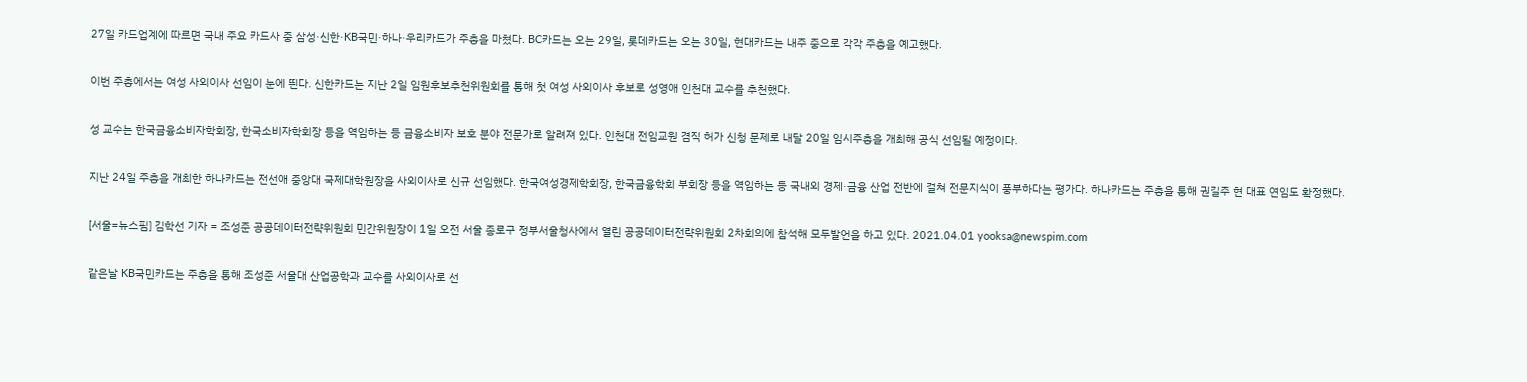27일 카드업계에 따르면 국내 주요 카드사 중 삼성·신한·KB국민·하나·우리카드가 주총을 마쳤다. BC카드는 오는 29일, 롯데카드는 오는 30일, 현대카드는 내주 중으로 각각 주총을 예고했다.

이번 주총에서는 여성 사외이사 선임이 눈에 띈다. 신한카드는 지난 2일 임원후보추천위원회를 통해 첫 여성 사외이사 후보로 성영애 인천대 교수를 추천했다.

성 교수는 한국금융소비자학회장, 한국소비자학회장 등을 역임하는 등 금융소비자 보호 분야 전문가로 알려져 있다. 인천대 전임교원 겸직 허가 신청 문제로 내달 20일 임시주총을 개최해 공식 선임될 예정이다.

지난 24일 주총을 개최한 하나카드는 전선애 중앙대 국제대학원장을 사외이사로 신규 선임했다. 한국여성경제학회장, 한국금융학회 부회장 등을 역임하는 등 국내외 경제·금융 산업 전반에 걸쳐 전문지식이 풍부하다는 평가다. 하나카드는 주총을 통해 권길주 현 대표 연임도 확정했다.

[서울=뉴스핌] 김학선 기자 = 조성준 공공데이터전략위원회 민간위원장이 1일 오전 서울 종로구 정부서울청사에서 열린 공공데이터전략위원회 2차회의에 참석해 모두발언을 하고 있다. 2021.04.01 yooksa@newspim.com

같은날 KB국민카드는 주총을 통해 조성준 서울대 산업공학과 교수를 사외이사로 선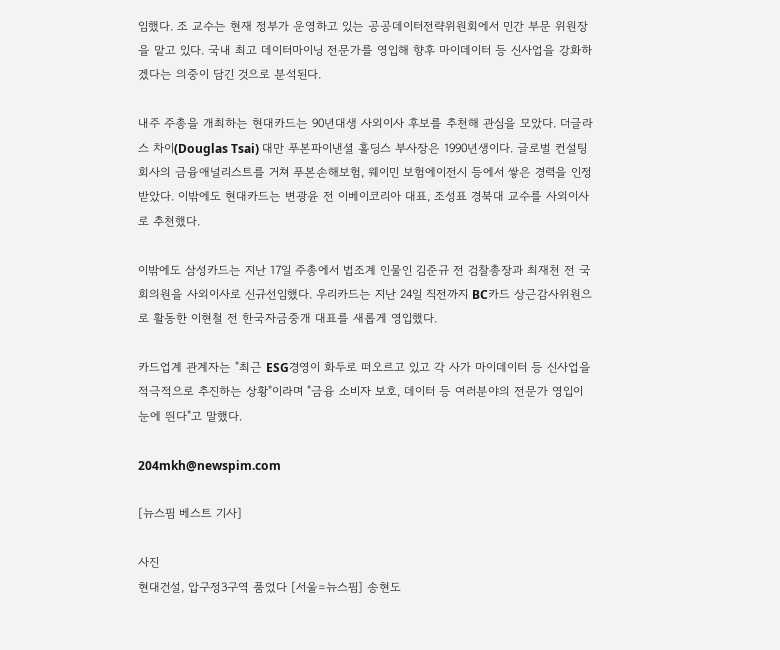임했다. 조 교수는 현재 정부가 운영하고 있는 공공데이터전략위원회에서 민간 부문 위원장을 맡고 있다. 국내 최고 데이터마이닝 전문가를 영입해 향후 마이데이터 등 신사업을 강화하겠다는 의중이 담긴 것으로 분석된다.

내주 주총을 개최하는 현대카드는 90년대생 사외이사 후보를 추천해 관심을 모았다. 더글라스 차이(Douglas Tsai) 대만 푸본파이낸셜 홀딩스 부사장은 1990년생이다. 글로벌 컨설팅 회사의 금융애널리스트를 거쳐 푸본손해보험, 웨이민 보험에이전시 등에서 쌓은 경력을 인정받았다. 이밖에도 현대카드는 변광윤 전 이베이코리아 대표, 조성표 경북대 교수를 사외이사로 추천했다.

이밖에도 삼성카드는 지난 17일 주총에서 법조계 인물인 김준규 전 검찰총장과 최재천 전 국회의원을 사외이사로 신규선임했다. 우리카드는 지난 24일 직전까지 BC카드 상근감사위원으로 활동한 이현철 전 한국자금중개 대표를 새롭게 영입했다.

카드업계 관계자는 "최근 ESG경영이 화두로 떠오르고 있고 각 사가 마이데이터 등 신사업을 적극적으로 추진하는 상황"이라며 "금융 소비자 보호, 데이터 등 여러분야의 전문가 영입이 눈에 띈다"고 말했다.

204mkh@newspim.com

[뉴스핌 베스트 기사]

사진
현대건설, 압구정3구역 품었다 [서울=뉴스핌] 송현도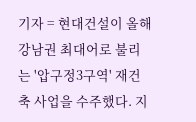기자 = 현대건설이 올해 강남권 최대어로 불리는 '압구정3구역' 재건축 사업을 수주했다. 지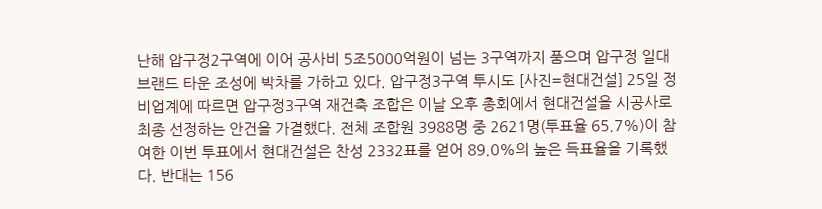난해 압구정2구역에 이어 공사비 5조5000억원이 넘는 3구역까지 품으며 압구정 일대 브랜드 타운 조성에 박차를 가하고 있다. 압구정3구역 투시도 [사진=현대건설] 25일 정비업계에 따르면 압구정3구역 재건축 조합은 이날 오후 총회에서 현대건설을 시공사로 최종 선정하는 안건을 가결했다. 전체 조합원 3988명 중 2621명(투표율 65.7%)이 참여한 이번 투표에서 현대건설은 찬성 2332표를 얻어 89.0%의 높은 득표율을 기록했다. 반대는 156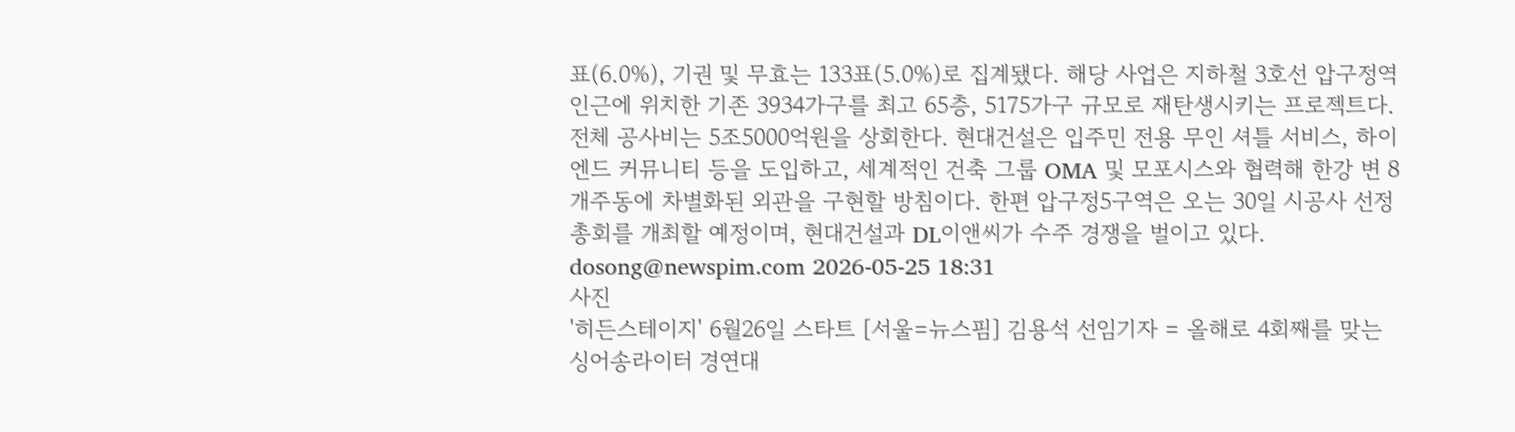표(6.0%), 기권 및 무효는 133표(5.0%)로 집계됐다. 해당 사업은 지하철 3호선 압구정역 인근에 위치한 기존 3934가구를 최고 65층, 5175가구 규모로 재탄생시키는 프로젝트다. 전체 공사비는 5조5000억원을 상회한다. 현대건설은 입주민 전용 무인 셔틀 서비스, 하이엔드 커뮤니티 등을 도입하고, 세계적인 건축 그룹 OMA 및 모포시스와 협력해 한강 변 8개주동에 차별화된 외관을 구현할 방침이다. 한편 압구정5구역은 오는 30일 시공사 선정 총회를 개최할 예정이며, 현대건설과 DL이앤씨가 수주 경쟁을 벌이고 있다. dosong@newspim.com 2026-05-25 18:31
사진
'히든스테이지' 6월26일 스타트 [서울=뉴스핌] 김용석 선임기자 = 올해로 4회째를 맞는 싱어송라이터 경연대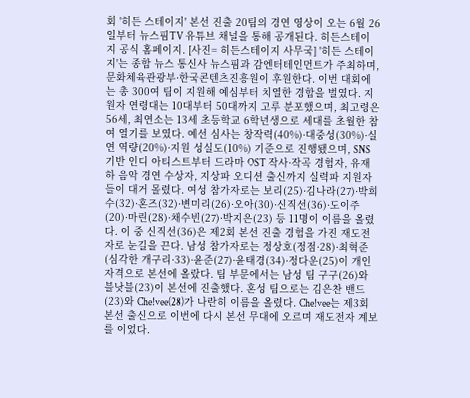회 '히든 스테이지' 본선 진출 20팀의 경연 영상이 오는 6월 26일부터 뉴스핌TV 유튜브 채널을 통해 공개된다. 히든스테이지 공식 홈페이지. [사진= 히든스테이지 사무국] '히든 스테이지'는 종합 뉴스 통신사 뉴스핌과 감엔터테인먼트가 주최하며, 문화체육관광부·한국콘텐츠진흥원이 후원한다. 이번 대회에는 총 300여 팀이 지원해 예심부터 치열한 경합을 벌였다. 지원자 연령대는 10대부터 50대까지 고루 분포했으며, 최고령은 56세, 최연소는 13세 초등학교 6학년생으로 세대를 초월한 참여 열기를 보였다. 예선 심사는 창작력(40%)·대중성(30%)·실연 역량(20%)·지원 성실도(10%) 기준으로 진행됐으며, SNS 기반 인디 아티스트부터 드라마 OST 작사·작곡 경험자, 유재하 음악 경연 수상자, 지상파 오디션 출신까지 실력파 지원자들이 대거 몰렸다. 여성 참가자로는 보리(25)·김나라(27)·박희수(32)·혼즈(32)·변미리(26)·오아(30)·신직선(36)·도이주(20)·마린(28)·채수빈(27)·박지은(23) 등 11명이 이름을 올렸다. 이 중 신직선(36)은 제2회 본선 진출 경험을 가진 재도전자로 눈길을 끈다. 남성 참가자로는 정상호(정점·28)·최혁준(심각한 개구리·33)·윤준(27)·윤태경(34)·정다운(25)이 개인 자격으로 본선에 올랐다. 팀 부문에서는 남성 팀 구구(26)와 블낫블(23)이 본선에 진출했다. 혼성 팀으로는 김은찬 밴드(23)와 Che!vee(28)가 나란히 이름을 올렸다. Che!vee는 제3회 본선 출신으로 이번에 다시 본선 무대에 오르며 재도전자 계보를 이었다.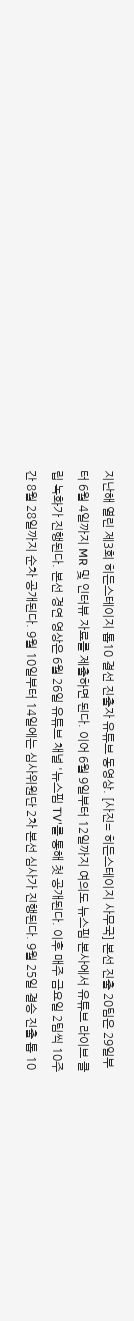지난해 열린 제3회 히든스테이지 톱10 결선 진출자 유튜브 동영상. [사진= 히든스테이지 사무국] 본선 진출 20팀은 29일부터 6월 4일까지 MR 및 인터뷰 자료를 제출하면 된다. 이어 6월 9일부터 12일까지 여의도 뉴스핌 본사에서 유튜브 라이브 클립 녹화가 진행된다. 본선 경연 영상은 6월 26일 유튜브 채널 '뉴스핌 TV'를 통해 첫 공개된다. 이후 매주 금요일 2팀씩 10주간 8월 28일까지 순차 공개된다. 9월 10일부터 14일에는 심사위원단 2차 본선 심사가 진행된다. 9월 25일 결승 진출 톱 10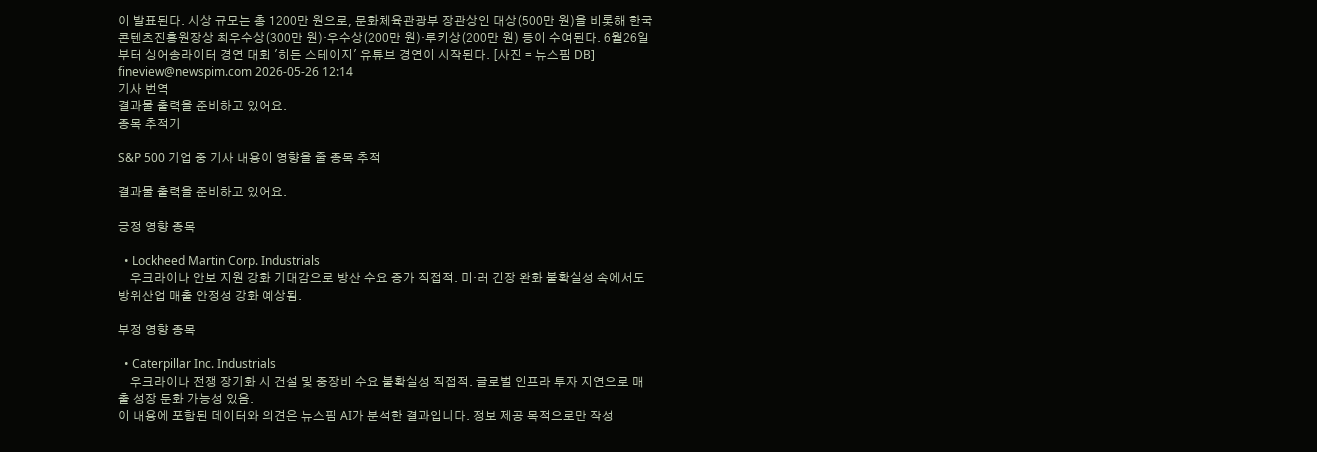이 발표된다. 시상 규모는 총 1200만 원으로, 문화체육관광부 장관상인 대상(500만 원)을 비롯해 한국콘텐츠진흥원장상 최우수상(300만 원)·우수상(200만 원)·루키상(200만 원) 등이 수여된다. 6월26일부터 싱어송라이터 경연 대회 '히든 스테이지' 유튜브 경연이 시작된다. [사진 = 뉴스핌 DB] fineview@newspim.com 2026-05-26 12:14
기사 번역
결과물 출력을 준비하고 있어요.
종목 추적기

S&P 500 기업 중 기사 내용이 영향을 줄 종목 추적

결과물 출력을 준비하고 있어요.

긍정 영향 종목

  • Lockheed Martin Corp. Industrials
    우크라이나 안보 지원 강화 기대감으로 방산 수요 증가 직접적. 미·러 긴장 완화 불확실성 속에서도 방위산업 매출 안정성 강화 예상됨.

부정 영향 종목

  • Caterpillar Inc. Industrials
    우크라이나 전쟁 장기화 시 건설 및 중장비 수요 불확실성 직접적. 글로벌 인프라 투자 지연으로 매출 성장 둔화 가능성 있음.
이 내용에 포함된 데이터와 의견은 뉴스핌 AI가 분석한 결과입니다. 정보 제공 목적으로만 작성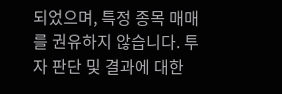되었으며, 특정 종목 매매를 권유하지 않습니다. 투자 판단 및 결과에 대한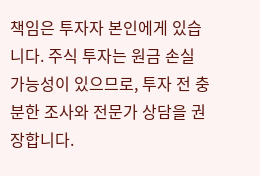책임은 투자자 본인에게 있습니다. 주식 투자는 원금 손실 가능성이 있으므로, 투자 전 충분한 조사와 전문가 상담을 권장합니다.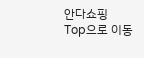안다쇼핑
Top으로 이동